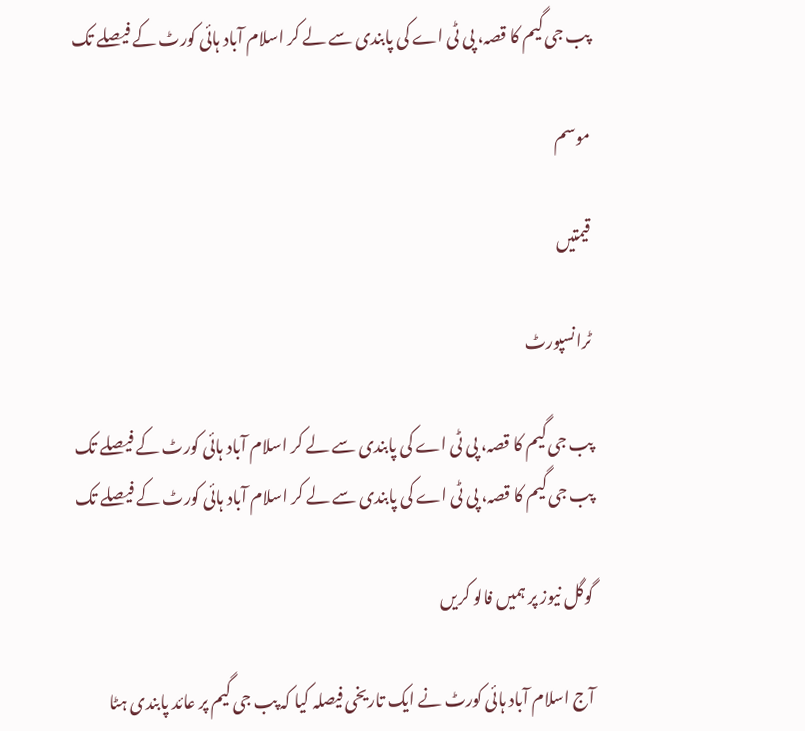پب جی گیم کا قصہ، پی ٹی اے کی پابندی سے لے کر اسلام آباد ہائی کورٹ کے فیصلے تک

موسم

قیمتیں

ٹرانسپورٹ

پب جی گیم کا قصہ، پی ٹی اے کی پابندی سے لے کر اسلام آباد ہائی کورٹ کے فیصلے تک
پب جی گیم کا قصہ، پی ٹی اے کی پابندی سے لے کر اسلام آباد ہائی کورٹ کے فیصلے تک

گوگل نیوز پر ہمیں فالو کریں

آج اسلام آباد ہائی کورٹ نے ایک تاریخی فیصلہ کیا کہ پب جی گیم پر عائد پابندی ہٹا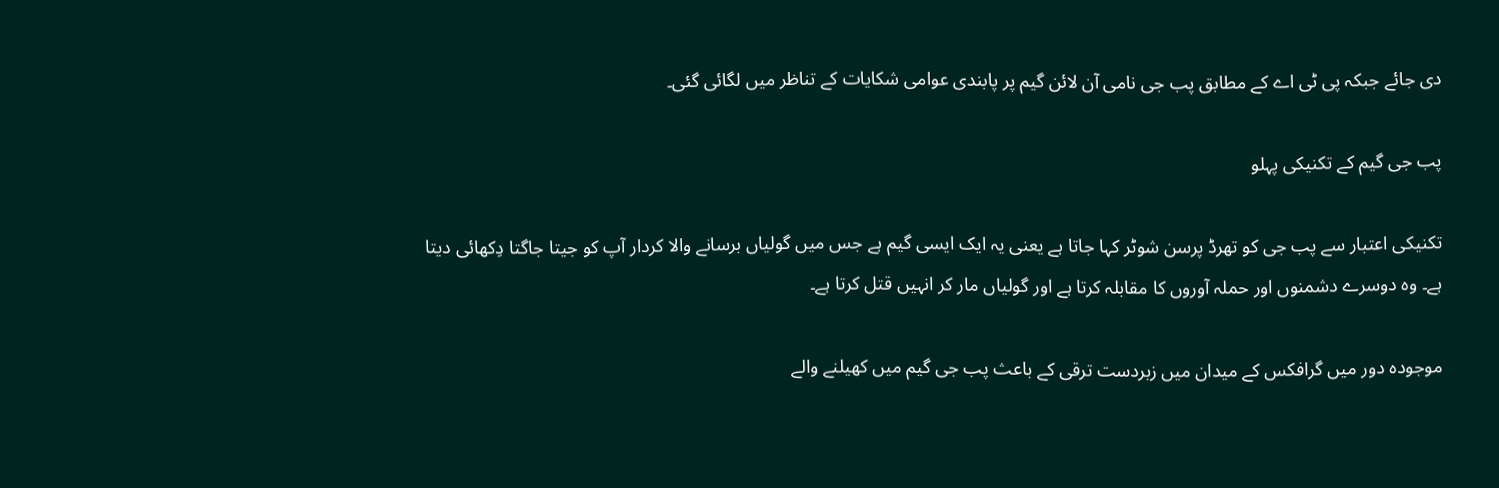دی جائے جبکہ پی ٹی اے کے مطابق پب جی نامی آن لائن گیم پر پابندی عوامی شکایات کے تناظر میں لگائی گئی۔

پب جی گیم کے تکنیکی پہلو

تکنیکی اعتبار سے پب جی کو تھرڈ پرسن شوٹر کہا جاتا ہے یعنی یہ ایک ایسی گیم ہے جس میں گولیاں برسانے والا کردار آپ کو جیتا جاگتا دِکھائی دیتا ہے۔ وہ دوسرے دشمنوں اور حملہ آوروں کا مقابلہ کرتا ہے اور گولیاں مار کر انہیں قتل کرتا ہے۔

موجودہ دور میں گرافکس کے میدان میں زبردست ترقی کے باعث پب جی گیم میں کھیلنے والے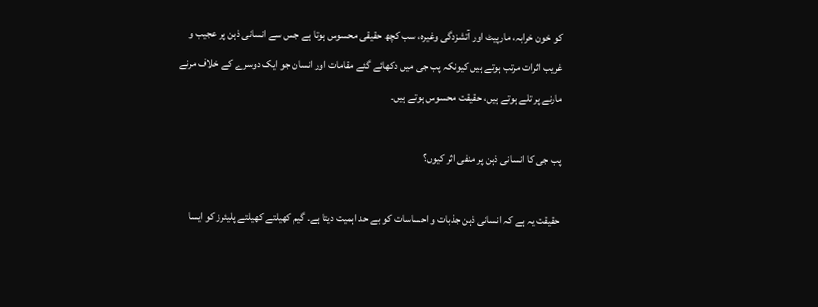کو خون خرابہ، مارپیٹ اور آتشزدگی وغیرہ، سب کچھ حقیقی محسوس ہوتا ہے جس سے انسانی ذہن پر عجیب و غریب اثرات مرتب ہوتے ہیں کیونکہ پب جی میں دکھائے گئے مقامات اور انسان جو ایک دوسرے کے خلاف مرنے مارنے پر تلے ہوتے ہیں، حقیقت محسوس ہوتے ہیں۔

پب جی کا انسانی ذہن پر منفی اثر کیوں؟

حقیقت یہ ہے کہ انسانی ذہن جذبات و احساسات کو بے حد اہمیت دیتا ہے۔ گیم کھیلتے کھیلتے پلیئرز کو ایسا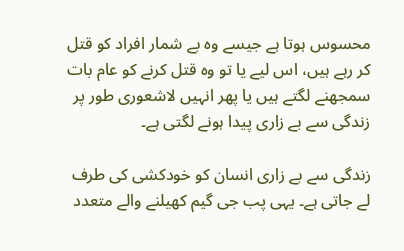محسوس ہوتا ہے جیسے وہ بے شمار افراد کو قتل کر رہے ہیں، اس لیے یا تو وہ قتل کرنے کو عام بات سمجھنے لگتے ہیں یا پھر انہیں لاشعوری طور پر زندگی سے بے زاری پیدا ہونے لگتی ہے۔

زندگی سے بے زاری انسان کو خودکشی کی طرف لے جاتی ہے۔ یہی پب جی گیم کھیلنے والے متعدد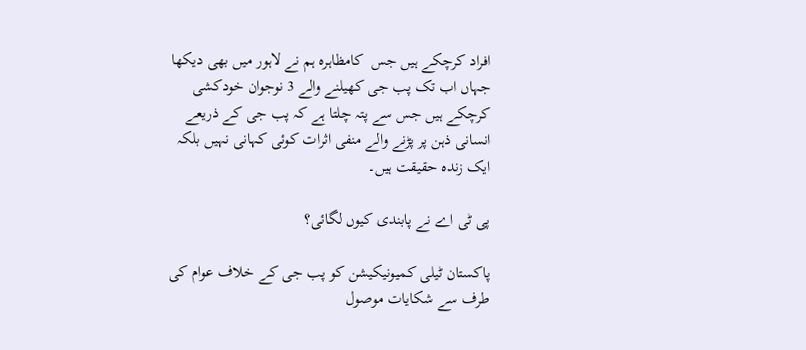افراد کرچکے ہیں جس  کامظاہرہ ہم نے لاہور میں بھی دیکھا جہاں اب تک پب جی کھیلنے والے 3 نوجوان خودکشی کرچکے ہیں جس سے پتہ چلتا ہے کہ پب جی کے ذریعے انسانی ذہن پر پڑنے والے منفی اثرات کوئی کہانی نہیں بلکہ ایک زندہ حقیقت ہیں۔

پی ٹی اے نے پابندی کیوں لگائی؟

پاکستان ٹیلی کمیونیکیشن کو پب جی کے خلاف عوام کی طرف سے شکایات موصول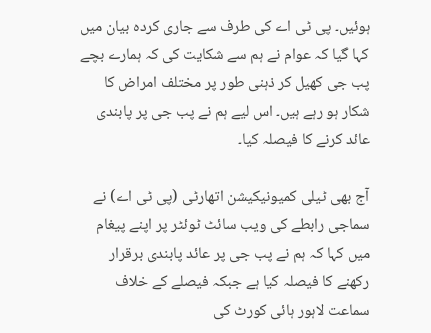ہوئیں۔ پی ٹی اے کی طرف سے جاری کردہ بیان میں کہا گیا کہ عوام نے ہم سے شکایت کی کہ ہمارے بچے پب جی کھیل کر ذہنی طور پر مختلف امراض کا شکار ہو رہے ہیں۔ اس لیے ہم نے پب جی پر پابندی عائد کرنے کا فیصلہ کیا۔

آج بھی ٹیلی کمیونیکیشن اتھارٹی (پی ٹی اے) نے سماجی رابطے کی ویب سائٹ ٹوئٹر پر اپنے پیغام میں کہا کہ ہم نے پب جی پر عائد پابندی برقرار رکھنے کا فیصلہ کیا ہے جبکہ فیصلے کے خلاف سماعت لاہور ہائی کورٹ کی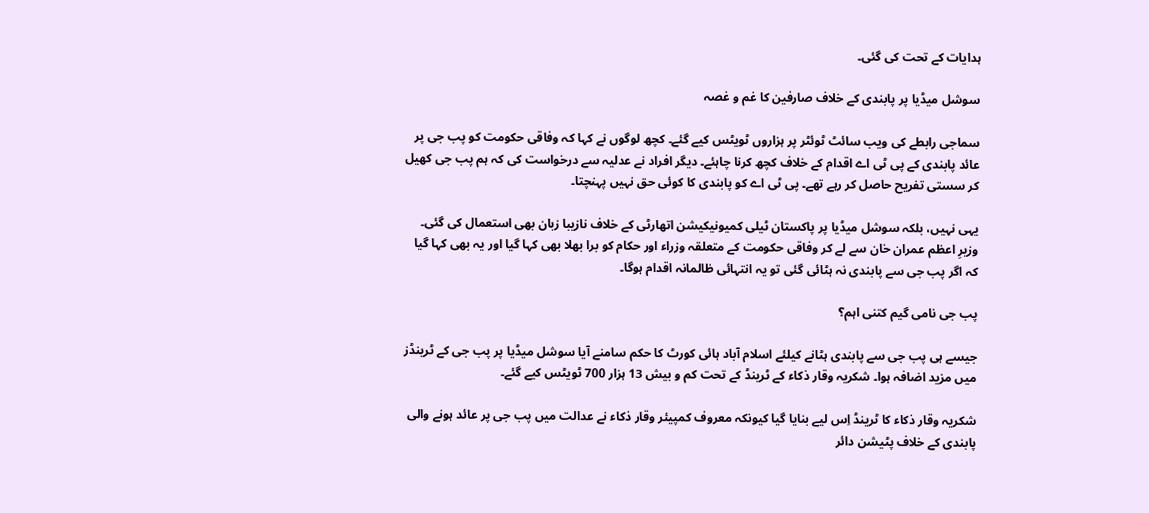ہدایات کے تحت کی گئی۔

سوشل میڈیا پر پابندی کے خلاف صارفین کا غم و غصہ

سماجی رابطے کی ویب سائٹ ٹوئٹر پر ہزاروں ٹویٹس کیے گئے۔ کچھ لوگوں نے کہا کہ وفاقی حکومت کو پب جی پر عائد پابندی کے پی ٹی اے اقدام کے خلاف کچھ کرنا چاہئے۔ دیگر افراد نے عدلیہ سے درخواست کی کہ ہم پب جی کھیل کر سستی تفریح حاصل کر رہے تھے۔ پی ٹی اے کو پابندی کا کوئی حق نہیں پہنچتا۔

یہی نہیں، بلکہ سوشل میڈیا پر پاکستان ٹیلی کمیونیکیشن اتھارٹی کے خلاف نازیبا زبان بھی استعمال کی گئی۔ وزیرِ اعظم عمران خان سے لے کر وفاقی حکومت کے متعلقہ وزراء اور حکام کو برا بھلا بھی کہا گیا اور یہ بھی کہا گیا کہ اگر پب جی سے پابندی نہ ہٹائی گئی تو یہ انتہائی ظالمانہ اقدام ہوگا۔

پب جی نامی گیم کتنی اہم؟

جیسے ہی پب جی سے پابندی ہٹانے کیلئے اسلام آباد ہائی کورٹ کا حکم سامنے آیا سوشل میڈیا پر پب جی کے ٹرینڈز میں مزید اضافہ ہوا۔ شکریہ وقار ذکاء کے ٹرینڈ کے تحت کم و بیش 13 ہزار 700 ٹویٹس کیے گئے۔

شکریہ وقار ذکاء کا ٹرینڈ اِس لیے بنایا گیا کیونکہ معروف کمپیئر وقار ذکاء نے عدالت میں پب جی پر عائد ہونے والی پابندی کے خلاف پٹیشن دائر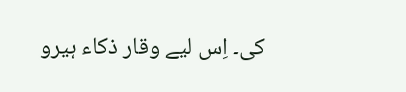کی۔ اِس لیے وقار ذکاء ہیرو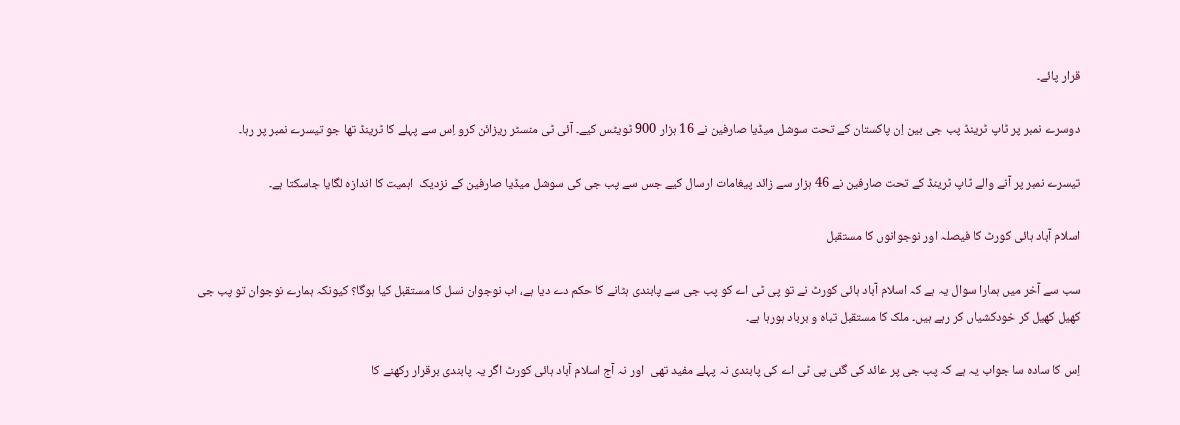قرار پائے۔

دوسرے نمبر پر ٹاپ ٹرینڈ پب جی بین اِن پاکستان کے تحت سوشل میڈیا صارفین نے 16 ہزار 900 ٹویٹس کیے۔ آئی ٹی منسٹر ریزائن کرو اِس سے پہلے کا ٹرینڈ تھا جو تیسرے نمبر پر رہا۔

تیسرے نمبر پر آنے والے ٹاپ ٹرینڈ کے تحت صارفین نے 46 ہزار سے زائد پیغامات ارسال کیے جس سے پب جی کی سوشل میڈیا صارفین کے نزدیک  اہمیت کا اندازہ لگایا جاسکتا ہے۔

اسلام آباد ہائی کورٹ کا فیصلہ اور نوجوانوں کا مستقبل

سب سے آخر میں ہمارا سوال یہ ہے کہ اسلام آباد ہائی کورٹ نے تو پی ٹی اے کو پب جی سے پابندی ہٹانے کا حکم دے دیا ہے، اب نوجوان نسل کا مستقبل کیا ہوگا؟ کیونکہ ہمارے نوجوان تو پب جی کھیل کھیل کر خودکشیاں کر رہے ہیں۔ ملک کا مستقبل تباہ و برباد ہورہا ہے۔

اِس کا سادہ سا جواب یہ ہے کہ پب جی پر عائد کی گئی پی ٹی اے کی پابندی نہ پہلے مفید تھی  اور نہ آج اسلام آباد ہائی کورٹ اگر یہ پابندی برقرار رکھنے کا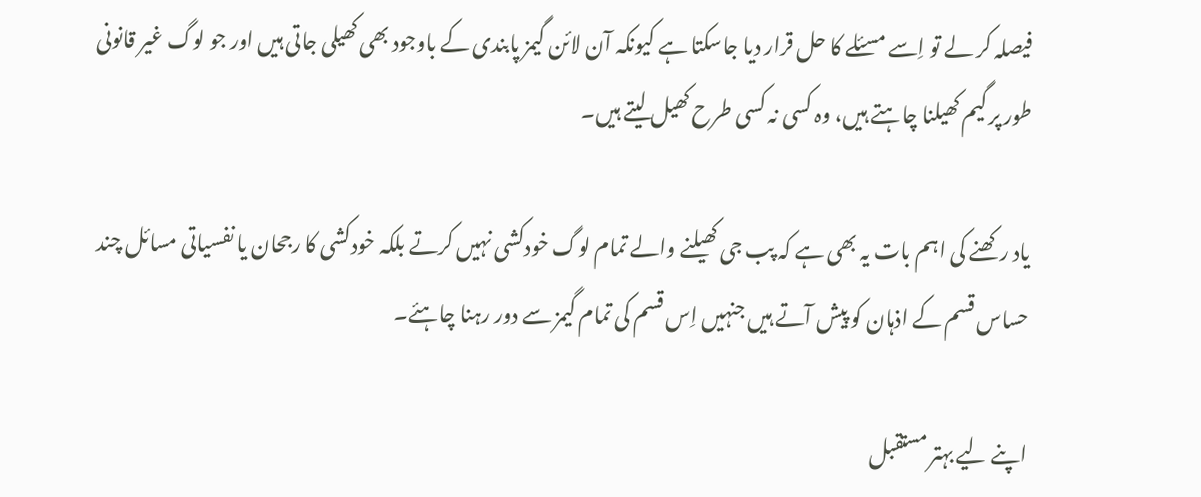فیصلہ کر لے تو اِسے مسئلے کا حل قرار دیا جاسکتا ہے کیونکہ آن لائن گیمز پابندی کے باوجود بھی کھیلی جاتی ہیں اور جو لوگ غیر قانونی طور پر گیم کھیلنا چاہتے ہیں، وہ کسی نہ کسی طرح کھیل لیتے ہیں۔

یاد رکھنے کی اہم بات یہ بھی ہے کہ پب جی کھیلنے والے تمام لوگ خودکشی نہیں کرتے بلکہ خودکشی کا رجحان یا نفسیاتی مسائل چند حساس قسم کے اذہان کو پیش آتے ہیں جنہیں اِس قسم کی تمام گیمز سے دور رہنا چاہئے۔

اپنے لیے بہتر مستقبل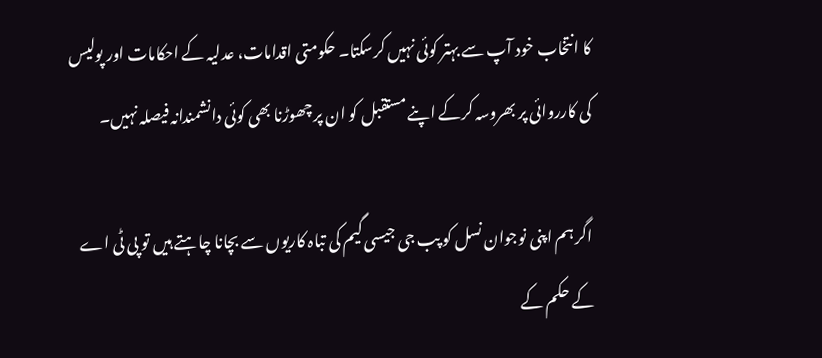کا انتخاب خود آپ سے بہتر کوئی نہیں کرسکتا۔ حکومتی اقدامات، عدلیہ کے احکامات اور پولیس کی کارروائی پر بھروسہ کرکے اپنے مستقبل کو ان پر چھوڑنا بھی کوئی دانشمندانہ فیصلہ نہیں۔

اگر ہم اپنی نوجوان نسل کو پب جی جیسی گیم کی تباہ کاریوں سے بچانا چاہتے ہیں تو پی ٹی اے کے حکم کے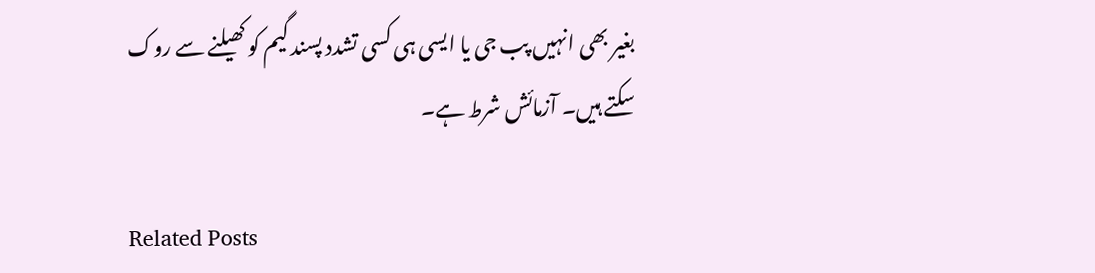بغیر بھی انہیں پب جی یا ایسی ہی کسی تشدد پسند گیم کو کھیلنے سے روک سکتے ہیں۔ آزمائش شرط ہے۔

Related Posts